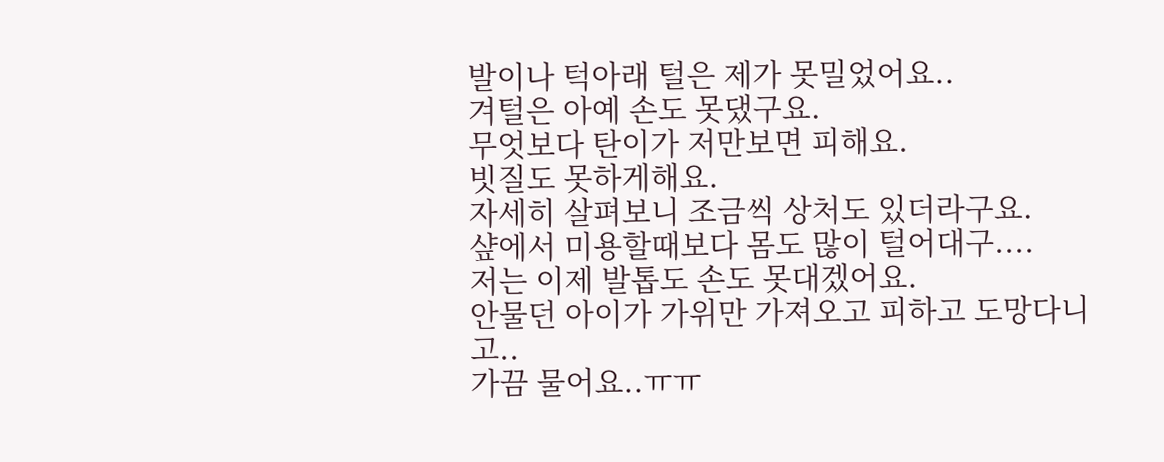발이나 턱아래 털은 제가 못밀었어요..
겨털은 아예 손도 못댔구요.
무엇보다 탄이가 저만보면 피해요.
빗질도 못하게해요.
자세히 살펴보니 조금씩 상처도 있더라구요.
샾에서 미용할때보다 몸도 많이 털어대구....
저는 이제 발톱도 손도 못대겠어요.
안물던 아이가 가위만 가져오고 피하고 도망다니고..
가끔 물어요..ㅠㅠ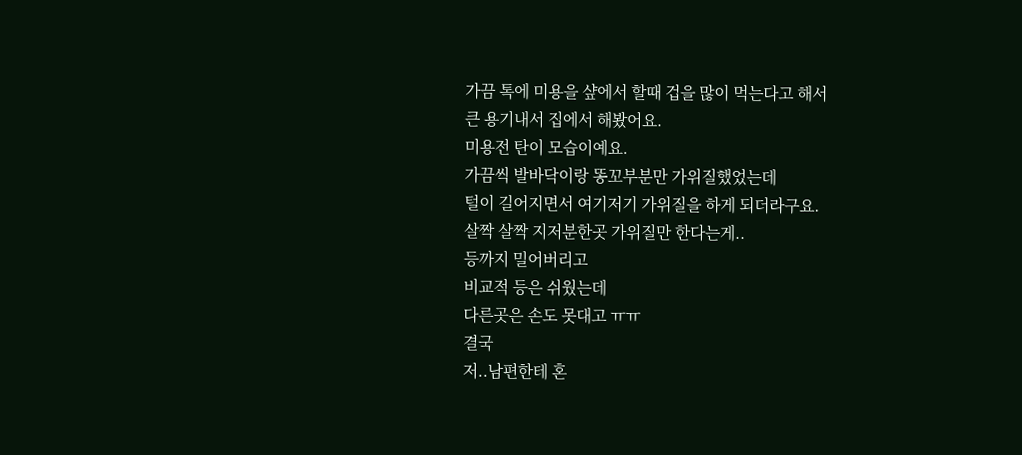가끔 톡에 미용을 샾에서 할때 겁을 많이 먹는다고 해서
큰 용기내서 집에서 해봤어요.
미용전 탄이 모습이예요.
가끔씩 발바닥이랑 똥꼬부분만 가위질했었는데
털이 길어지면서 여기저기 가위질을 하게 되더라구요.
살짝 살짝 지저분한곳 가위질만 한다는게..
등까지 밀어버리고
비교적 등은 쉬웠는데
다른곳은 손도 못대고 ㅠㅠ
결국
저..남편한테 혼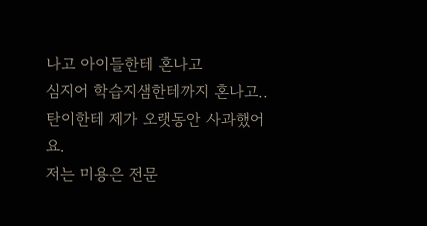나고 아이들한테 혼나고
심지어 학습지샘한테까지 혼나고..
탄이한테 제가 오랫동안 사과했어요.
저는 미용은 전문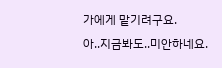가에게 맡기려구요.
아..지금봐도..미안하네요.